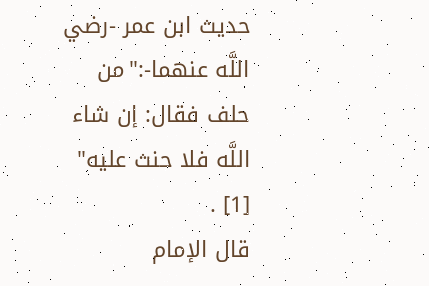حديث ابن عمر -رضي اللَّه عنهما-:"من حلف فقال: إن شاء اللَّه فلا حنث عليه" [1] .
قال الإمام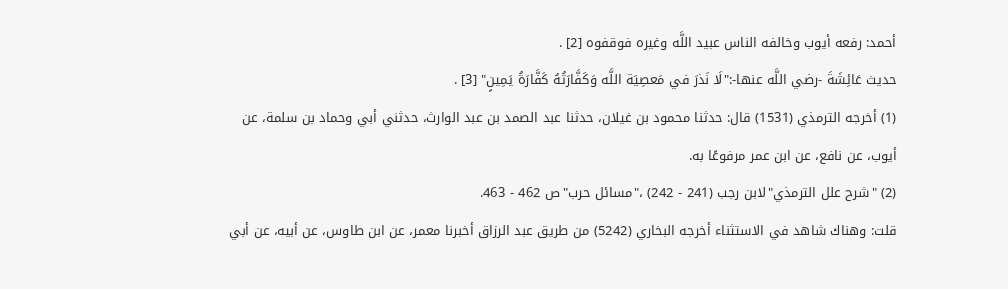أحمد: رفعه أيوب وخالفه الناس عبيد اللَّه وغيره فوقفوه [2] .
حديث عَائِشَةَ -رضي اللَّه عنها-:"لَا نَذرَ في مَعصِيَة اللَّه وَكَفَّارَتُهُ كَفَّارَةُ يَمِينٍ" [3] .
(1) أخرجه الترمذي (1531) قال: حدثنا محمود بن غيلان، حدثنا عبد الصمد بن عبد الوارث، حدثني أبي وحماد بن سلمة، عن أيوب، عن نافع، عن ابن عمر مرفوعًا به.
(2) "شرح علل الترمذي"لابن رجب (241 - 242) ،"مسائل حرب"ص 462 - 463.
قلت: وهناك شاهد في الاستثناء أخرجه البخاري (5242) من طريق عبد الرزاق أخبرنا معمر، عن ابن طاوس، عن أبيه، عن أبي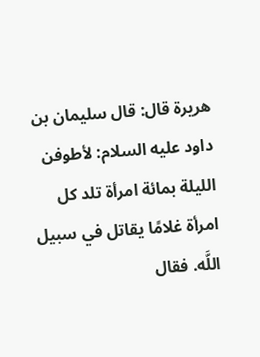هريرة قال: قال سليمان بن داود عليه السلام: لأطوفن الليلة بمائة امرأة تلد كل امرأة غلامًا يقاتل في سبيل اللَّه. فقال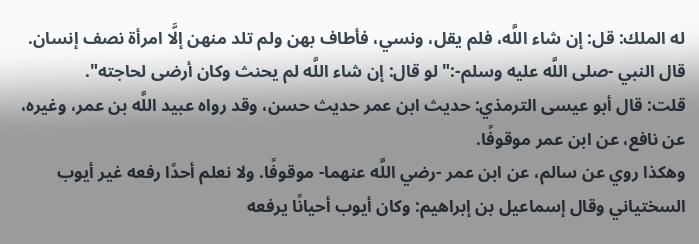له الملك: قل: إن شاء اللَّه، فلم يقل، ونسي، فأطاف بهن ولم تلد منهن إلَّا امرأة نصف إنسان. قال النبي -صلى اللَّه عليه وسلم-:"لو قال: إن شاء اللَّه لم يحنث وكان أرضى لحاجته".
قلت: قال أبو عيسى الترمذي: حديث ابن عمر حديث حسن، وقد رواه عبيد اللَّه بن عمر، وغيره، عن نافع، عن ابن عمر موقوفًا.
وهكذا روي عن سالم، عن ابن عمر -رضي اللَّه عنهما- موقوفًا. ولا نعلم أحدًا رفعه غير أيوب السختياني وقال إسماعيل بن إبراهيم: وكان أيوب أحيانًا يرفعه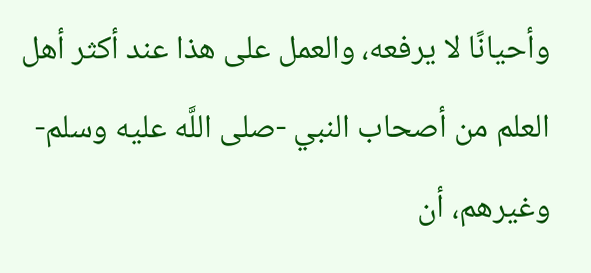وأحيانًا لا يرفعه، والعمل على هذا عند أكثر أهل العلم من أصحاب النبي -صلى اللَّه عليه وسلم- وغيرهم، أن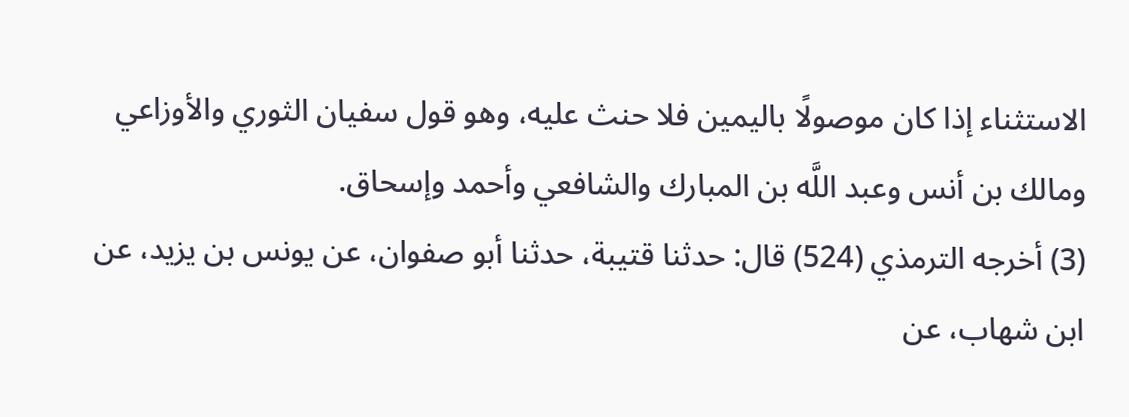الاستثناء إذا كان موصولًا باليمين فلا حنث عليه، وهو قول سفيان الثوري والأوزاعي ومالك بن أنس وعبد اللَّه بن المبارك والشافعي وأحمد وإسحاق.
(3) أخرجه الترمذي (524) قال: حدثنا قتيبة، حدثنا أبو صفوان، عن يونس بن يزيد، عن ابن شهاب، عن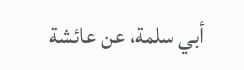أبي سلمة، عن عائشة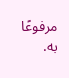مرفوعًا به.